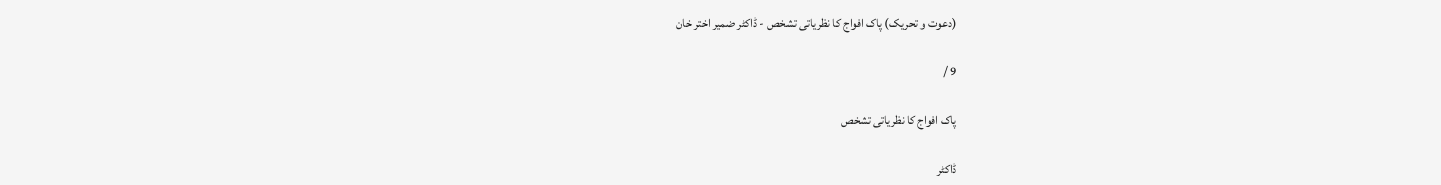(دعوت و تحریک) پاک افواج کا نظریاتی تشخص - ڈاکٹر ضمیر اختر خان

9 /

پاک افواج کا نظریاتی تشخص

ڈاکٹر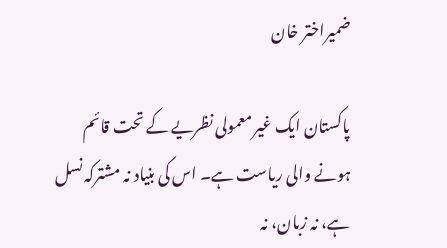ضمیراختر خان

پاکستان ایک غیر معمولی نظریے کے تحت قائم   ہونے والی ریاست ہے۔ اس کی بنیاد نہ مشترکہ نسل ہے، نہ زبان، نہ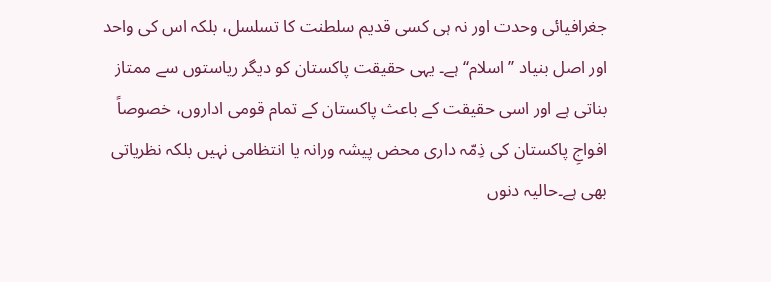جغرافیائی وحدت اور نہ ہی کسی قدیم سلطنت کا تسلسل، بلکہ اس کی واحد اور اصل بنیاد ’’اسلام‘‘ ہے۔ یہی حقیقت پاکستان کو دیگر ریاستوں سے ممتاز بناتی ہے اور اسی حقیقت کے باعث پاکستان کے تمام قومی اداروں، خصوصاً افواجِ پاکستان کی ذِمّہ داری محض پیشہ ورانہ یا انتظامی نہیں بلکہ نظریاتی بھی ہے۔حالیہ دنوں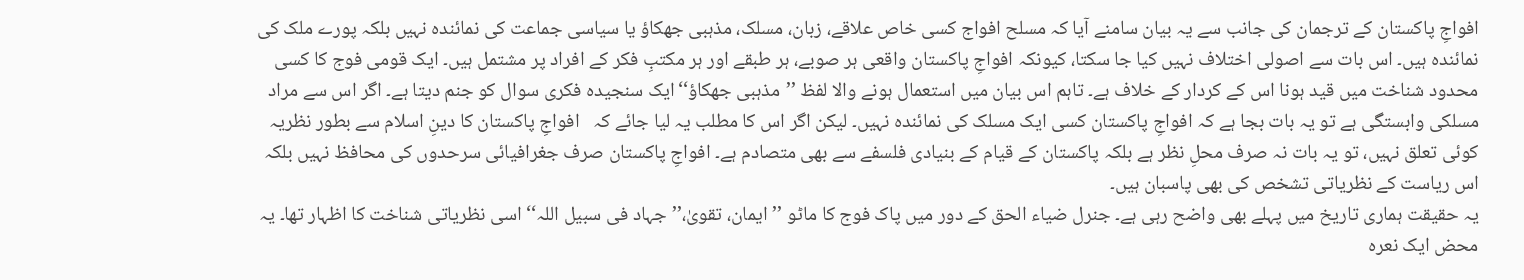افواجِ پاکستان کے ترجمان کی جانب سے یہ بیان سامنے آیا کہ مسلح افواج کسی خاص علاقے، زبان، مسلک، مذہبی جھکاؤ یا سیاسی جماعت کی نمائندہ نہیں بلکہ پورے ملک کی نمائندہ ہیں۔ اس بات سے اصولی اختلاف نہیں کیا جا سکتا، کیونکہ افواجِ پاکستان واقعی ہر صوبے، ہر طبقے اور ہر مکتبِ فکر کے افراد پر مشتمل ہیں۔ ایک قومی فوج کا کسی محدود شناخت میں قید ہونا اس کے کردار کے خلاف ہے۔ تاہم اس بیان میں استعمال ہونے والا لفظ ’’مذہبی جھکاؤ‘‘ایک سنجیدہ فکری سوال کو جنم دیتا ہے۔ اگر اس سے مراد مسلکی وابستگی ہے تو یہ بات بجا ہے کہ افواجِ پاکستان کسی ایک مسلک کی نمائندہ نہیں۔ لیکن اگر اس کا مطلب یہ لیا جائے کہ   افواجِ پاکستان کا دینِ اسلام سے بطور نظریہ کوئی تعلق نہیں، تو یہ بات نہ صرف محلِ نظر ہے بلکہ پاکستان کے قیام کے بنیادی فلسفے سے بھی متصادم ہے۔ افواجِ پاکستان صرف جغرافیائی سرحدوں کی محافظ نہیں بلکہ اس ریاست کے نظریاتی تشخص کی بھی پاسبان ہیں۔
یہ حقیقت ہماری تاریخ میں پہلے بھی واضح رہی ہے۔ جنرل ضیاء الحق کے دور میں پاک فوج کا ماٹو ’’ایمان، تقویٰ،’’جہاد فی سبیل اللہ‘‘ اسی نظریاتی شناخت کا اظہار تھا۔ یہ محض ایک نعرہ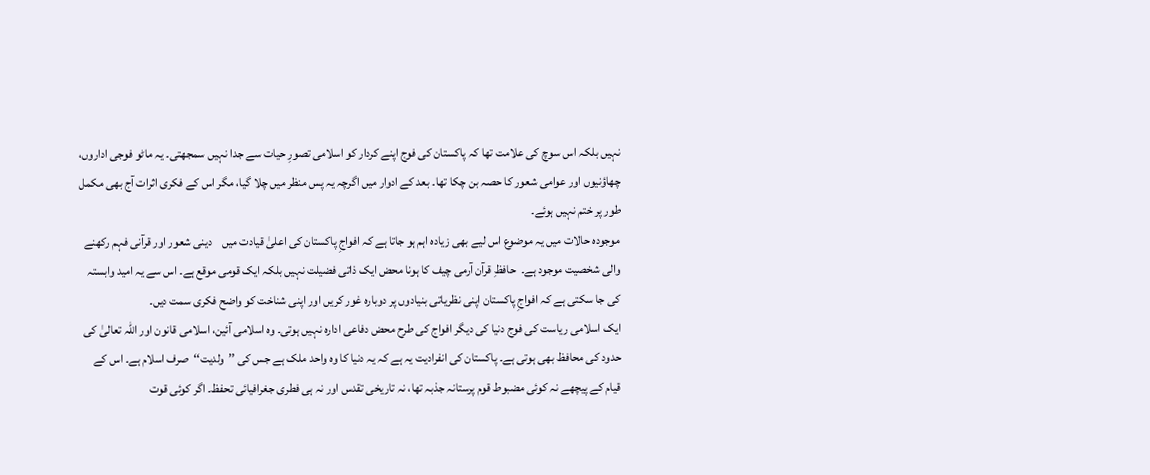نہیں بلکہ اس سوچ کی علامت تھا کہ پاکستان کی فوج اپنے کردار کو اسلامی تصورِ حیات سے جدا نہیں سمجھتی۔ یہ ماٹو فوجی اداروں، چھاؤنیوں اور عوامی شعور کا حصہ بن چکا تھا۔ بعد کے ادوار میں اگرچہ یہ پس منظر میں چلا گیا، مگر اس کے فکری اثرات آج بھی مکمل طور پر ختم نہیں ہوئے۔
موجودہ حالات میں یہ موضوع اس لیے بھی زیادہ اہم ہو جاتا ہے کہ افواجِ پاکستان کی اعلیٰ قیادت میں    دینی شعور اور قرآنی فہم رکھنے والی شخصیت موجود ہے۔  حافظِ قرآن آرمی چیف کا ہونا محض ایک ذاتی فضیلت نہیں بلکہ ایک قومی موقع ہے۔ اس سے یہ امید وابستہ کی جا سکتی ہے کہ افواجِ پاکستان اپنی نظریاتی بنیادوں پر دوبارہ غور کریں اور اپنی شناخت کو واضح فکری سمت دیں۔
ایک اسلامی ریاست کی فوج دنیا کی دیگر افواج کی طرح محض دفاعی ادارہ نہیں ہوتی۔ وہ اسلامی آئین، اسلامی قانون اور اللہ تعالیٰ کی حدود کی محافظ بھی ہوتی ہے۔ پاکستان کی انفرادیت یہ ہے کہ یہ دنیا کا وہ واحد ملک ہے جس کی ’’ولدیت‘‘  صرف اسلام ہے۔ اس کے قیام کے پیچھے نہ کوئی مضبوط قوم پرستانہ جذبہ تھا، نہ تاریخی تقدس اور نہ ہی فطری جغرافیائی تحفظ۔ اگر کوئی قوت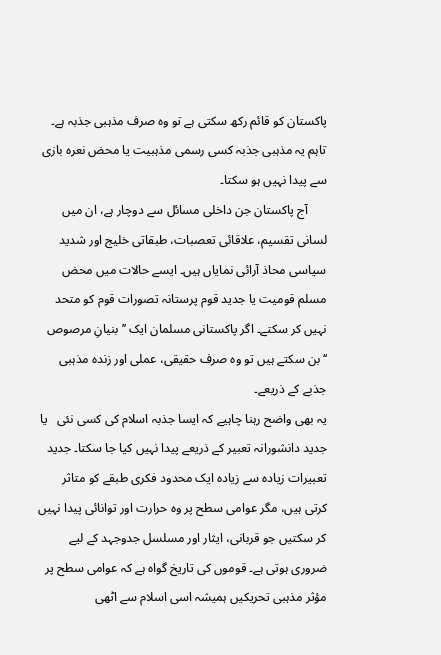پاکستان کو قائم رکھ سکتی ہے تو وہ صرف مذہبی جذبہ ہے۔ تاہم یہ مذہبی جذبہ کسی رسمی مذہبیت یا محض نعرہ بازی سے پیدا نہیں ہو سکتا۔
      آج پاکستان جن داخلی مسائل سے دوچار ہے، ان میں لسانی تقسیم، علاقائی تعصبات، طبقاتی خلیج اور شدید سیاسی محاذ آرائی نمایاں ہیں۔ ایسے حالات میں محض مسلم قومیت یا جدید قوم پرستانہ تصورات قوم کو متحد نہیں کر سکتے۔ اگر پاکستانی مسلمان ایک ’’بنیانِ مرصوص ‘‘بن سکتے ہیں تو وہ صرف حقیقی، عملی اور زندہ مذہبی جذبے کے ذریعے۔
یہ بھی واضح رہنا چاہیے کہ ایسا جذبہ اسلام کی کسی نئی   یا جدید دانشورانہ تعبیر کے ذریعے پیدا نہیں کیا جا سکتا۔ جدید تعبیرات زیادہ سے زیادہ ایک محدود فکری طبقے کو متاثر کرتی ہیں، مگر عوامی سطح پر وہ حرارت اور توانائی پیدا نہیں کر سکتیں جو قربانی، ایثار اور مسلسل جدوجہد کے لیے ضروری ہوتی ہے۔ قوموں کی تاریخ گواہ ہے کہ عوامی سطح پر مؤثر مذہبی تحریکیں ہمیشہ اسی اسلام سے اٹھی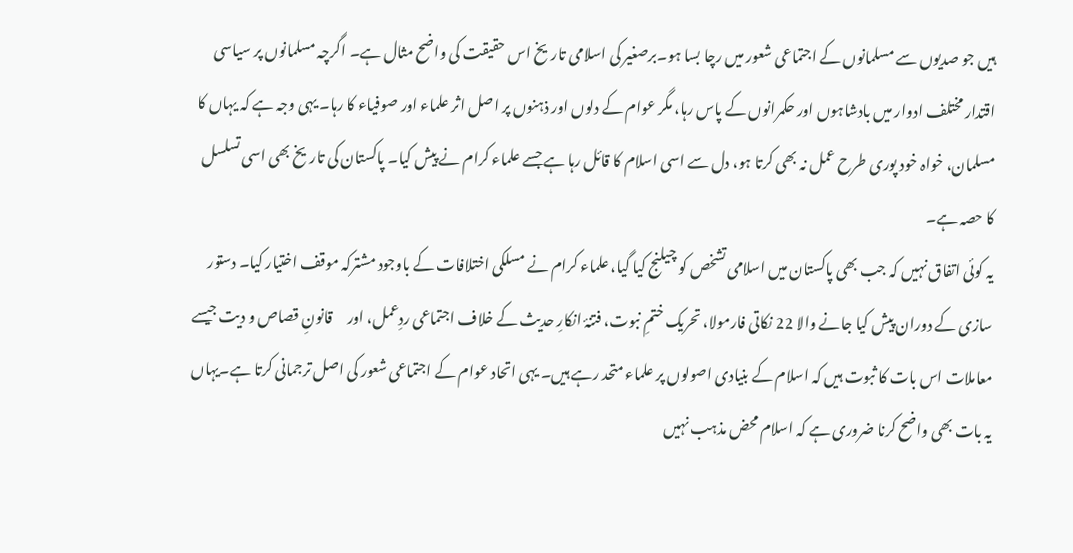ہیں جو صدیوں سے مسلمانوں کے اجتماعی شعور میں رچا بسا ہو۔برصغیر کی اسلامی تاریخ اس حقیقت کی واضح مثال ہے۔ اگرچہ مسلمانوں پر سیاسی اقتدار مختلف ادوار میں بادشاہوں اور حکمرانوں کے پاس رہا، مگر عوام کے دلوں اور ذہنوں پر اصل اثر علماء اور صوفیاء کا رہا۔ یہی وجہ ہے کہ یہاں کا مسلمان، خواہ خود پوری طرح عمل نہ بھی کرتا ہو، دل سے اسی اسلام کا قائل رہا ہے جسے علماء کرام نے پیش کیا۔ پاکستان کی تاریخ بھی اسی تسلسل کا حصہ ہے۔
یہ کوئی اتفاق نہیں کہ جب بھی پاکستان میں اسلامی تشخص کو چیلنج کیا گیا، علماء کرام نے مسلکی اختلافات کے باوجود مشترکہ موقف اختیار کیا۔ دستور سازی کے دوران پیش کیا جانے والا 22 نکاتی فارمولا، تحریک ختمِ نبوت، فتنۂ انکارِ حدیث کے خلاف اجتماعی ردِعمل، اور     قانونِ قصاص و دیت جیسے معاملات اس بات کا ثبوت ہیں کہ اسلام کے بنیادی اصولوں پر علماء متحد رہے ہیں۔ یہی اتحاد عوام کے اجتماعی شعور کی اصل ترجمانی کرتا ہے۔یہاں یہ بات بھی واضح کرنا ضروری ہے کہ اسلام محض مذہب نہیں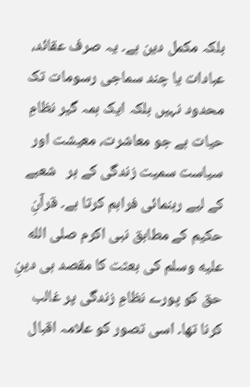بلکہ مکمل دین ہے۔ یہ صرف عقائد، عبادات یا چند سماجی رسومات تک محدود نہیں بلکہ ایک ہمہ گیر نظامِ حیات ہے جو معاشرت، معیشت اور سیاست سمیت زندگی کے ہر   شعبے کے لیے رہنمائی فراہم کرتا ہے۔ قرآنِ حکیم کے مطابق نبی اکرم صلى الله عليه وسلم کی بعثت کا مقصد ہی دینِ حق کو پورے نظامِ زندگی پر غالب کرنا تھا۔ اسی تصور کو علامہ اقبال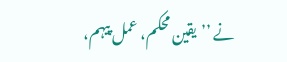نے ’’یقین محکم، عمل پیہم،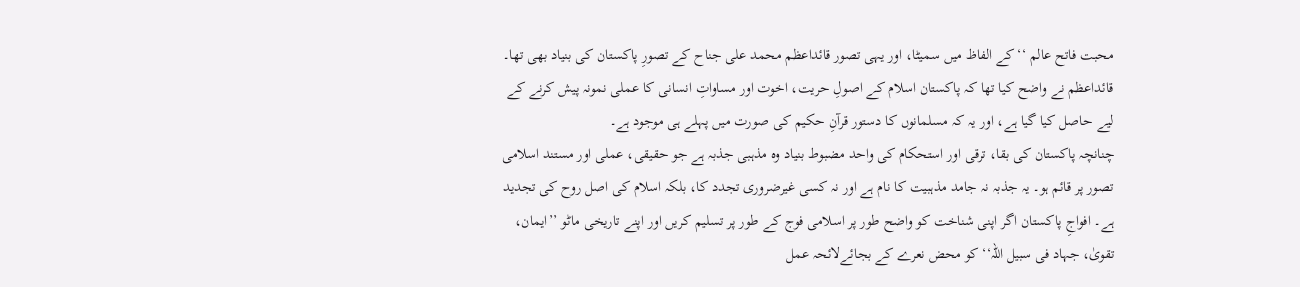محبت فاتح عالم ‘‘کے الفاظ میں سمیٹا، اور یہی تصور قائداعظم محمد علی جناح کے تصورِ پاکستان کی بنیاد بھی تھا۔ قائداعظم نے واضح کیا تھا کہ پاکستان اسلام کے اصولِ حریت، اخوت اور مساواتِ انسانی کا عملی نمونہ پیش کرنے کے لیے حاصل کیا گیا ہے، اور یہ کہ مسلمانوں کا دستور قرآنِ حکیم کی صورت میں پہلے ہی موجود ہے۔
چنانچہ پاکستان کی بقا، ترقی اور استحکام کی واحد مضبوط بنیاد وہ مذہبی جذبہ ہے جو حقیقی، عملی اور مستند اسلامی تصور پر قائم ہو۔ یہ جذبہ نہ جامد مذہبیت کا نام ہے اور نہ کسی غیرضروری تجدد کا، بلکہ اسلام کی اصل روح کی تجدید ہے۔ افواجِ پاکستان اگر اپنی شناخت کو واضح طور پر اسلامی فوج کے طور پر تسلیم کریں اور اپنے تاریخی ماٹو ’’ایمان، تقویٰ، جہاد فی سبیل اللہ‘‘ کو محض نعرے کے بجائےلائحہ عمل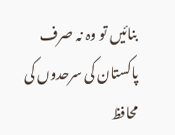بنائیں تو وہ نہ صرف پاکستان کی سرحدوں کی محافظ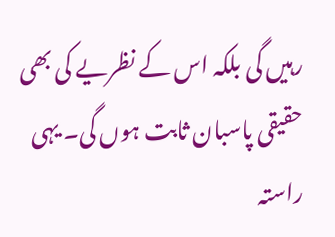رہیں گی بلکہ اس کے نظریے کی بھی حقیقی پاسبان ثابت ہوں گی۔ یہی راستہ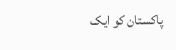پاکستان کو ایک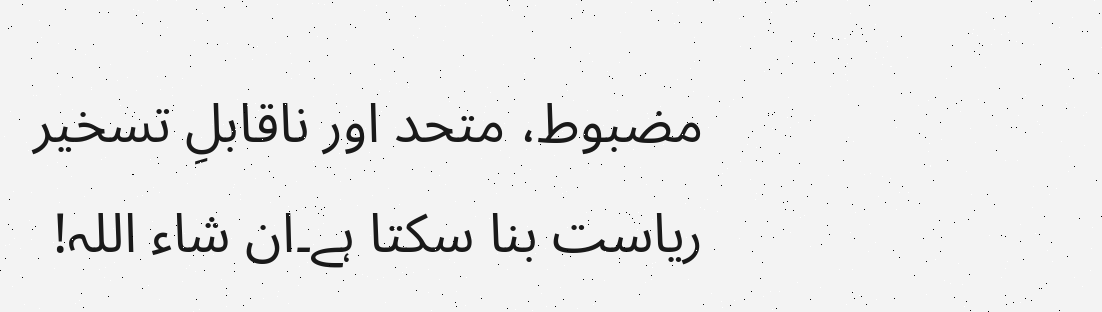مضبوط، متحد اور ناقابلِ تسخیر ریاست بنا سکتا ہے۔ان شاء اللہ!